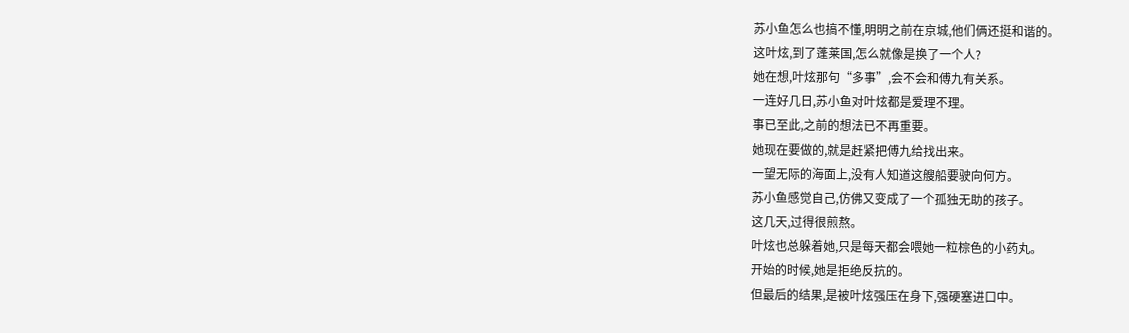苏小鱼怎么也搞不懂,明明之前在京城,他们俩还挺和谐的。
这叶炫,到了蓬莱国,怎么就像是换了一个人?
她在想,叶炫那句“多事”,会不会和傅九有关系。
一连好几日,苏小鱼对叶炫都是爱理不理。
事已至此,之前的想法已不再重要。
她现在要做的,就是赶紧把傅九给找出来。
一望无际的海面上,没有人知道这艘船要驶向何方。
苏小鱼感觉自己,仿佛又变成了一个孤独无助的孩子。
这几天,过得很煎熬。
叶炫也总躲着她,只是每天都会喂她一粒棕色的小药丸。
开始的时候,她是拒绝反抗的。
但最后的结果,是被叶炫强压在身下,强硬塞进口中。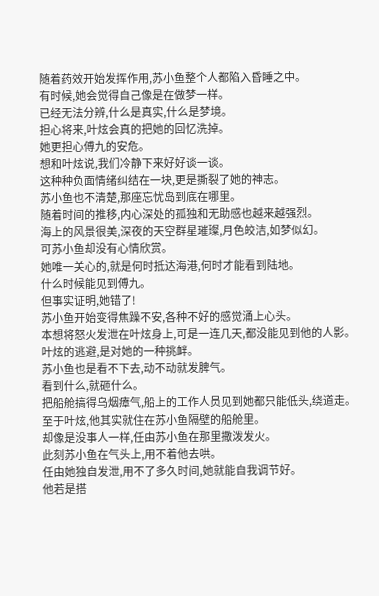随着药效开始发挥作用,苏小鱼整个人都陷入昏睡之中。
有时候,她会觉得自己像是在做梦一样。
已经无法分辨,什么是真实,什么是梦境。
担心将来,叶炫会真的把她的回忆洗掉。
她更担心傅九的安危。
想和叶炫说,我们冷静下来好好谈一谈。
这种种负面情绪纠结在一块,更是撕裂了她的神志。
苏小鱼也不清楚,那座忘忧岛到底在哪里。
随着时间的推移,内心深处的孤独和无助感也越来越强烈。
海上的风景很美,深夜的天空群星璀璨,月色皎洁,如梦似幻。
可苏小鱼却没有心情欣赏。
她唯一关心的,就是何时抵达海港,何时才能看到陆地。
什么时候能见到傅九。
但事实证明,她错了!
苏小鱼开始变得焦躁不安,各种不好的感觉涌上心头。
本想将怒火发泄在叶炫身上,可是一连几天,都没能见到他的人影。
叶炫的逃避,是对她的一种挑衅。
苏小鱼也是看不下去,动不动就发脾气。
看到什么,就砸什么。
把船舱搞得乌烟瘴气,船上的工作人员见到她都只能低头,绕道走。
至于叶炫,他其实就住在苏小鱼隔壁的船舱里。
却像是没事人一样,任由苏小鱼在那里撒泼发火。
此刻苏小鱼在气头上,用不着他去哄。
任由她独自发泄,用不了多久时间,她就能自我调节好。
他若是搭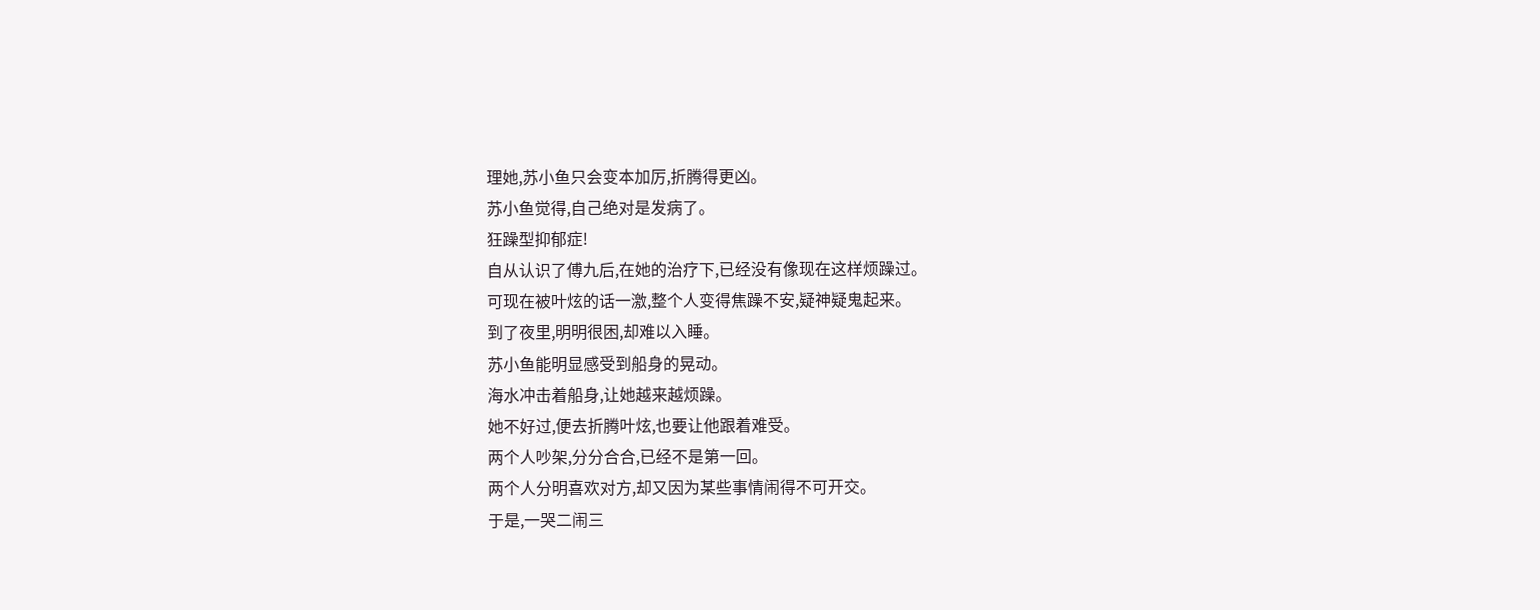理她,苏小鱼只会变本加厉,折腾得更凶。
苏小鱼觉得,自己绝对是发病了。
狂躁型抑郁症!
自从认识了傅九后,在她的治疗下,已经没有像现在这样烦躁过。
可现在被叶炫的话一激,整个人变得焦躁不安,疑神疑鬼起来。
到了夜里,明明很困,却难以入睡。
苏小鱼能明显感受到船身的晃动。
海水冲击着船身,让她越来越烦躁。
她不好过,便去折腾叶炫,也要让他跟着难受。
两个人吵架,分分合合,已经不是第一回。
两个人分明喜欢对方,却又因为某些事情闹得不可开交。
于是,一哭二闹三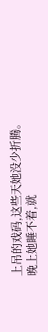上吊的戏码,这些天她没少折腾。
晚上她睡不着,就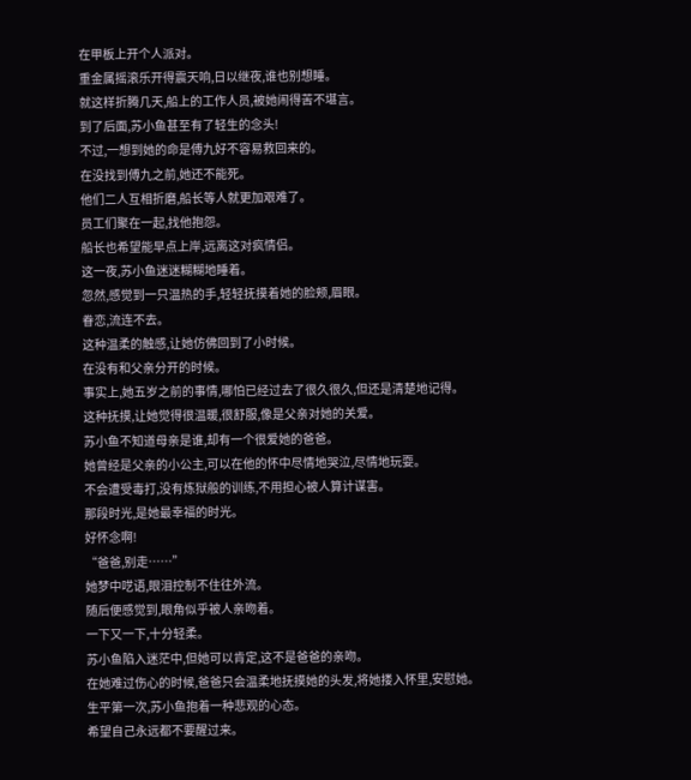在甲板上开个人派对。
重金属摇滚乐开得震天响,日以继夜,谁也别想睡。
就这样折腾几天,船上的工作人员,被她闹得苦不堪言。
到了后面,苏小鱼甚至有了轻生的念头!
不过,一想到她的命是傅九好不容易救回来的。
在没找到傅九之前,她还不能死。
他们二人互相折磨,船长等人就更加艰难了。
员工们聚在一起,找他抱怨。
船长也希望能早点上岸,远离这对疯情侣。
这一夜,苏小鱼迷迷糊糊地睡着。
忽然,感觉到一只温热的手,轻轻抚摸着她的脸颊,眉眼。
眷恋,流连不去。
这种温柔的触感,让她仿佛回到了小时候。
在没有和父亲分开的时候。
事实上,她五岁之前的事情,哪怕已经过去了很久很久,但还是清楚地记得。
这种抚摸,让她觉得很温暖,很舒服,像是父亲对她的关爱。
苏小鱼不知道母亲是谁,却有一个很爱她的爸爸。
她曾经是父亲的小公主,可以在他的怀中尽情地哭泣,尽情地玩耍。
不会遭受毒打,没有炼狱般的训练,不用担心被人算计谋害。
那段时光,是她最幸福的时光。
好怀念啊!
“爸爸,别走……”
她梦中呓语,眼泪控制不住往外流。
随后便感觉到,眼角似乎被人亲吻着。
一下又一下,十分轻柔。
苏小鱼陷入迷茫中,但她可以肯定,这不是爸爸的亲吻。
在她难过伤心的时候,爸爸只会温柔地抚摸她的头发,将她搂入怀里,安慰她。
生平第一次,苏小鱼抱着一种悲观的心态。
希望自己永远都不要醒过来。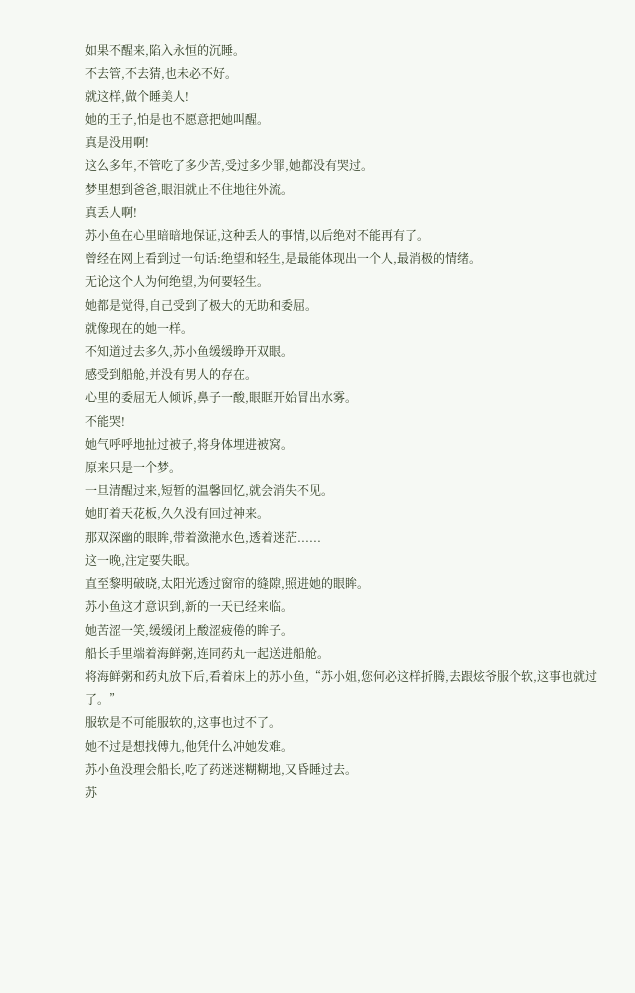如果不醒来,陷入永恒的沉睡。
不去管,不去猜,也未必不好。
就这样,做个睡美人!
她的王子,怕是也不愿意把她叫醒。
真是没用啊!
这么多年,不管吃了多少苦,受过多少罪,她都没有哭过。
梦里想到爸爸,眼泪就止不住地往外流。
真丢人啊!
苏小鱼在心里暗暗地保证,这种丢人的事情,以后绝对不能再有了。
曾经在网上看到过一句话:绝望和轻生,是最能体现出一个人,最消极的情绪。
无论这个人为何绝望,为何要轻生。
她都是觉得,自己受到了极大的无助和委屈。
就像现在的她一样。
不知道过去多久,苏小鱼缓缓睁开双眼。
感受到船舱,并没有男人的存在。
心里的委屈无人倾诉,鼻子一酸,眼眶开始冒出水雾。
不能哭!
她气呼呼地扯过被子,将身体埋进被窝。
原来只是一个梦。
一旦清醒过来,短暂的温馨回忆,就会消失不见。
她盯着天花板,久久没有回过神来。
那双深幽的眼眸,带着潋滟水色,透着迷茫......
这一晚,注定要失眠。
直至黎明破晓,太阳光透过窗帘的缝隙,照进她的眼眸。
苏小鱼这才意识到,新的一天已经来临。
她苦涩一笑,缓缓闭上酸涩疲倦的眸子。
船长手里端着海鲜粥,连同药丸一起送进船舱。
将海鲜粥和药丸放下后,看着床上的苏小鱼,“苏小姐,您何必这样折腾,去跟炫爷服个软,这事也就过了。”
服软是不可能服软的,这事也过不了。
她不过是想找傅九,他凭什么冲她发难。
苏小鱼没理会船长,吃了药迷迷糊糊地,又昏睡过去。
苏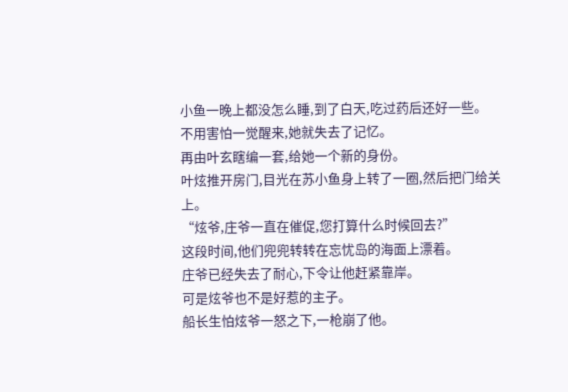小鱼一晚上都没怎么睡,到了白天,吃过药后还好一些。
不用害怕一觉醒来,她就失去了记忆。
再由叶玄瞎编一套,给她一个新的身份。
叶炫推开房门,目光在苏小鱼身上转了一圈,然后把门给关上。
“炫爷,庄爷一直在催促,您打算什么时候回去?”
这段时间,他们兜兜转转在忘忧岛的海面上漂着。
庄爷已经失去了耐心,下令让他赶紧靠岸。
可是炫爷也不是好惹的主子。
船长生怕炫爷一怒之下,一枪崩了他。